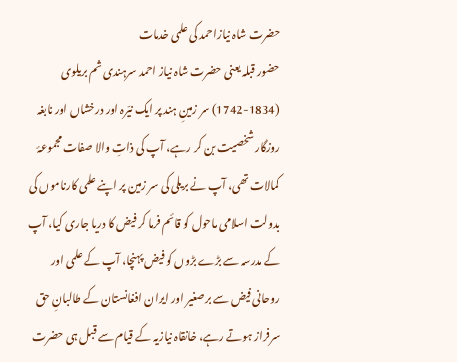حضرت شاہ نیازاحمد کی علمی خدمات
حضور قبلہ یعنی حضرت شاہ نیاز احمد سرہندی ثم بریلوی (1834-1742) سر زمینِ ہند پر ایک نیّرہ اور درخشاں اور نابغہ روزگار شخصیت بن کر رہے، آپ کی ذاتِ والا صفات مجموعۂ کمالات تھی، آپ نے بریلی کی سر زمین پر اپنے علمی کارناموں کی بدولت اسلامی ماحول کو قائم فرما کر فیض کا دریا جاری کیا، آپ کے مدرسہ سے بڑے بڑوں کو فیض پہنچا، آپ کے علمی اور روحانی فیض سے برصغیر اور ایران افغانستان کے طالبانِ حق سرفراز ہوتے رہے، خانقاہ نیازیہ کے قیام سے قبل ہی حضرت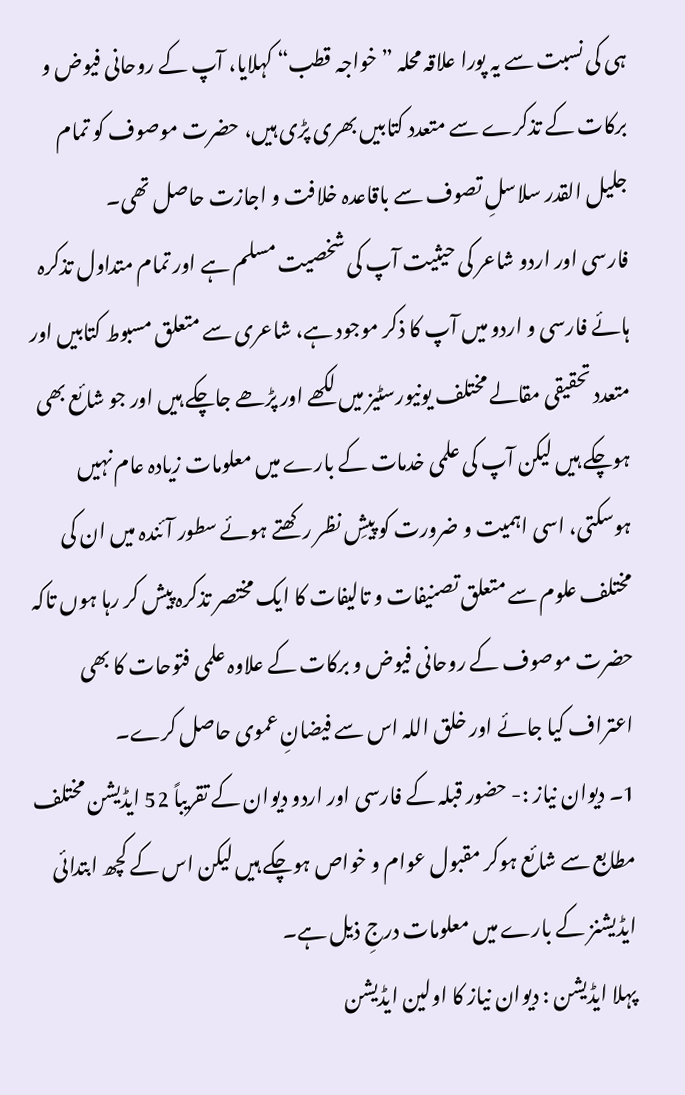ہی کی نسبت سے یہ پورا علاقہ محلہ ”خواجہ قطب“ کہلایا، آپ کے روحانی فیوض و برکات کے تذکرے سے متعدد کتابیں بھری پڑی ہیں، حضرت موصوف کو تمام جلیل القدر سلاسلِ تصوف سے باقاعدہ خلافت و اجازت حاصل تھی۔
فارسی اور اردو شاعر کی حیثیت آپ کی شخصیت مسلم ہے اور تمام متداول تذکرہ ہائے فارسی و اردو میں آپ کا ذکر موجود ہے، شاعری سے متعلق مسبوط کتابیں اور متعدد تحقیقی مقالے مختلف یونیورسٹیز میں لکھے اور پڑھے جاچکے ہیں اور جو شائع بھی ہوچکے ہیں لیکن آپ کی علمی خدمات کے بارے میں معلومات زیادہ عام نہیں ہوسکتی، اسی اہمیت و ضرورت کو پیشِ نظر رکھتے ہوئے سطور آئندہ میں ان کی مختلف علوم سے متعلق تصنیفات و تالیفات کا ایک مختصر تذکرہ پیش کر رہا ہوں تاکہ حضرت موصوف کے روحانی فیوض و برکات کے علاوہ علمی فتوحات کا بھی اعتراف کیا جائے اور خلق اللہ اس سے فیضانِ عموی حاصل کرے۔
1۔ دیوان نیاز :- حضور قبلہ کے فارسی اور اردو دیوان کے تقریباً 52 ایڈیشن مختلف مطابع سے شائع ہوکر مقبول عوام و خواص ہوچکے ہیں لیکن اس کے کچھ ابتدائی ایڈیشنز کے بارے میں معلومات درجِ ذیل ہے۔
پہلا ایڈیشن : دیوان نیاز کا اولین ایڈیشن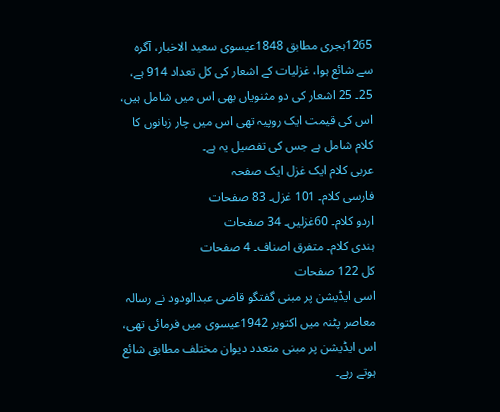1265ہجری مطابق 1848عیسوی سعید الاخبار، آگرہ سے شائع ہوا، غزلیات کے اشعار کی کل تعداد 914 ہے، 25۔ 25 اشعار کی دو مثنویاں بھی اس میں شامل ہیں، اس کی قیمت ایک روپیہ تھی اس میں چار زبانوں کا کلام شامل ہے جس کی تفصیل یہ ہے۔
عربی کلام ایک غزل ایک صفحہ
فارسی کلام۔ 101 غزل۔ 83 صفحات
اردو کلام۔ 60غزلیں۔ 34 صفحات
ہندی کلام۔ متفرق اصناف۔ 4 صفحات
کل 122 صفحات
اسی ایڈیشن پر مبنی گفتگو قاضی عبدالودود نے رسالہ معاصر پٹنہ میں اکتوبر 1942عیسوی میں فرمائی تھی، اس ایڈیشن پر مبنی متعدد دیوان مختلف مطابق شائع ہوتے رہے۔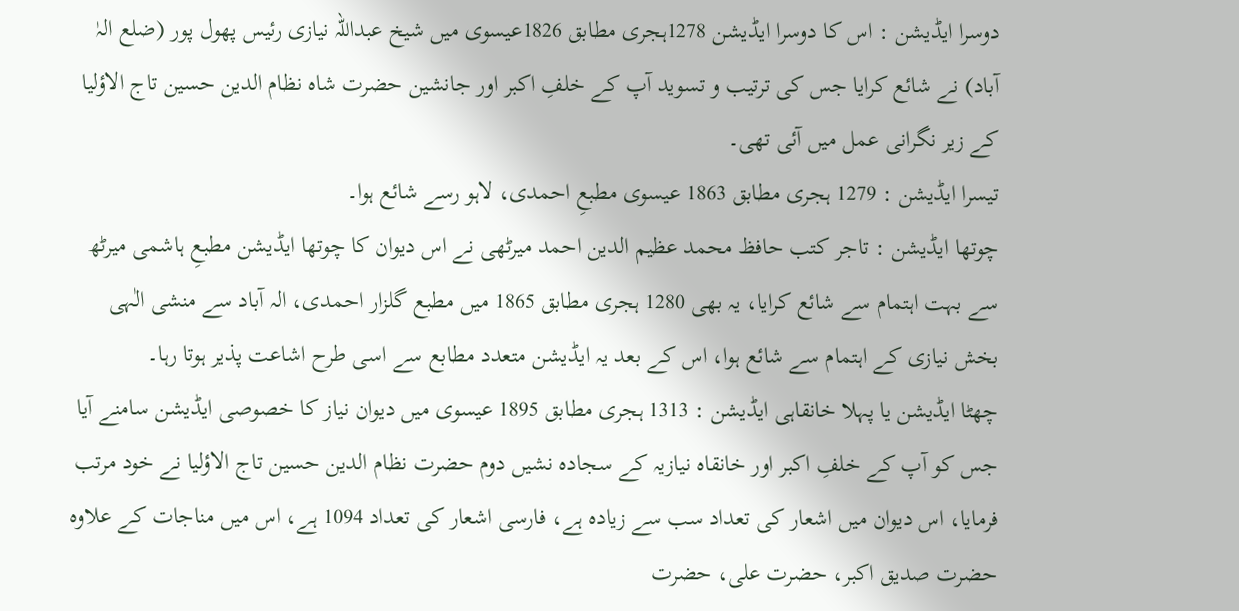دوسرا ایڈیشن : اس کا دوسرا ایڈیشن 1278ہجری مطابق 1826عیسوی میں شیخ عبداللہ نیازی رئیس پھول پور (ضلع الہٰ آباد) نے شائع کرایا جس کی ترتیب و تسوید آپ کے خلفِ اکبر اور جانشین حضرت شاہ نظام الدین حسین تاج الاؤلیا کے زیر نگرانی عمل میں آئی تھی۔
تیسرا ایڈیشن : 1279 ہجری مطابق 1863 عیسوی مطبعِ احمدی، لاہو رسے شائع ہوا۔
چوتھا ایڈیشن : تاجر کتب حافظ محمد عظیم الدین احمد میرٹھی نے اس دیوان کا چوتھا ایڈیشن مطبعِ ہاشمی میرٹھ سے بہت اہتمام سے شائع کرایا، یہ بھی 1280 ہجری مطابق 1865 میں مطبع گلزار احمدی، الہ آباد سے منشی الٰہی بخش نیازی کے اہتمام سے شائع ہوا، اس کے بعد یہ ایڈیشن متعدد مطابع سے اسی طرح اشاعت پذیر ہوتا رہا۔
چھٹا ایڈیشن یا پہلا خانقاہی ایڈیشن : 1313 ہجری مطابق 1895 عیسوی میں دیوان نیاز کا خصوصی ایڈیشن سامنے آیا جس کو آپ کے خلفِ اکبر اور خانقاہ نیازیہ کے سجادہ نشیں دوم حضرت نظام الدین حسین تاج الاؤلیا نے خود مرتب فرمایا، اس دیوان میں اشعار کی تعداد سب سے زیادہ ہے، فارسی اشعار کی تعداد 1094 ہے، اس میں مناجات کے علاوہ حضرت صدیق اکبر، حضرت علی، حضرت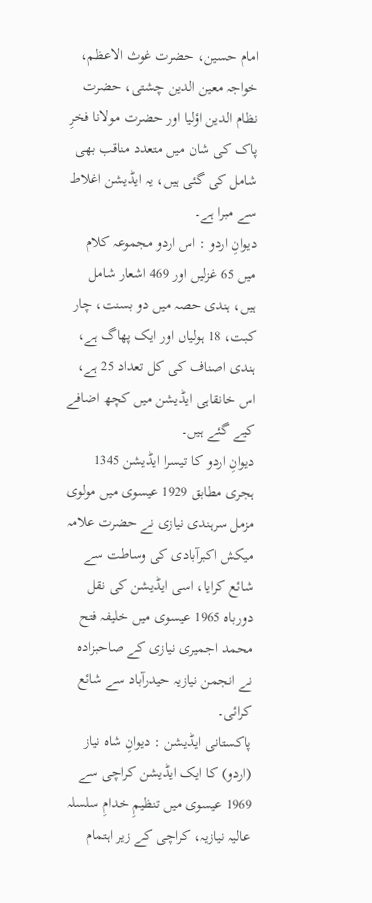امام حسین، حضرت غوث الاعظم، خواجہ معین الدین چشتی، حضرت نظام الدین اؤلیا اور حضرت مولانا فخرِ پاک کی شان میں متعدد مناقب بھی شامل کی گئی ہیں، یہ ایڈیشن اغلاط سے مبرا ہے۔
دیوانِ اردو : اس اردو مجموعہ کلام میں 65 غزلیں اور 469 اشعار شامل ہیں، ہندی حصہ میں دو بسنت، چار کبت، 18 ہولیاں اور ایک پھاگ ہے، ہندی اصناف کی کل تعداد 25 ہے، اس خانقاہی ایڈیشن میں کچھ اضافے کیے گئے ہیں۔
دیوانِ اردو کا تیسرا ایڈیشن 1345 ہجری مطابق 1929 عیسوی میں مولوی مزمل سرہندی نیازی نے حضرت علامہ میکش اکبرآبادی کی وساطت سے شائع کرایا، اسی ایڈیشن کی نقل دورباہ 1965 عیسوی میں خلیفہ فتح محمد اجمیری نیازی کے صاحبزادہ نے انجمن نیازیہ حیدرآباد سے شائع کرائی۔
پاکستانی ایڈیشن : دیوانِ شاہ نیاز (اردو) کا ایک ایڈیشن کراچی سے 1969 عیسوی میں تنظیمِ خدامِ سلسلہ عالیہ نیازیہ، کراچی کے زیر اہتمام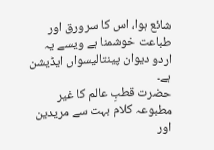شائع ہوا، اس کا سرورق اور طباعت خوشمنا ہے ویسے یہ اردو دیوان پینتالیسواں ایڈیشن ہے۔
حضرت قطبِ عالم کا غیر مطبوعہ کلام بہت سے مریدین اور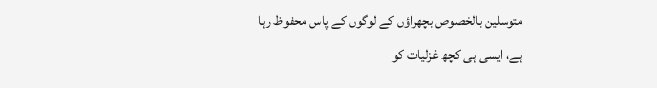متوسلین بالخصوص بچھراؤں کے لوگوں کے پاس محفوظ رہا ہے، ایسی ہی کچھ غزلیات کو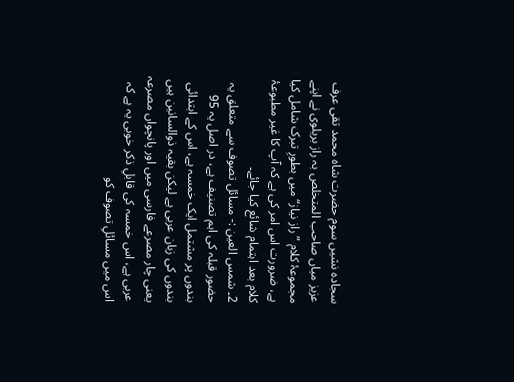سجادہ نشیں سوم حضرت شاہ محمد تقی عرف عزیز میاں صاحب المتخلص بہ راز بریلوی نے اپنے مجموعۂ کلام ”راز نیاز“ میں بطورِ تبرک شامل کیا ہے، ضرورت اس امر کی ہے کہ آپ کا غیر مطبوعۂ کلام بعد اہتمام شائع کیا جائے۔
2۔ شمس العین :- مسائل تصوف سے متعلق یہ حضور قبلہ کی اہم تصنیف ہے، در اصل یہ 95 بندوں پر مشتمل ایک خمسہ ہے، اس کے ابتدائی بندوں کی زبان عربی ہے لیکن بقیہ ذوالسانین ہیں یعنی چار مصرعے فارسی میں اور پانچواں مصرعہ عربی ہے، اس خمسہ کی قابلِ ذکر خوبی یہ ہے کہ اس میں مسائلِ تصوف کو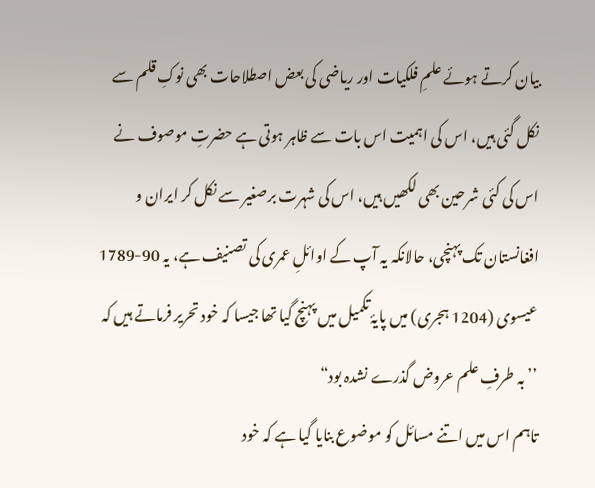بیان کرتے ہوئے علمِ فلکیات اور ریاضی کی بعض اصطلاحات بھی نوکِ قلم سے نکل گئی ہیں، اس کی اہمیت اس بات سے ظاہر ہوتی ہے حضرتِ موصوف نے اس کی کئی شرحین بھی لکھیں ہیں، اس کی شہرت برصغیر سے نکل کر ایران و افغانستان تک پہنچی، حالانکہ یہ آپ کے اوائلِ عمری کی تصنیف ہے، یہ 90-1789 عیسوی (1204 ہجری) میں پایۂ تکمیل میں پہنچ گیا تھا جیسا کہ خود تحریر فرماتے ہیں کہ
’’بہ طرفِ علم عروض گذرے نشدہ بود“
تاہم اس میں اتنے مسائل کو موضوع بنایا گیا ہے کہ خود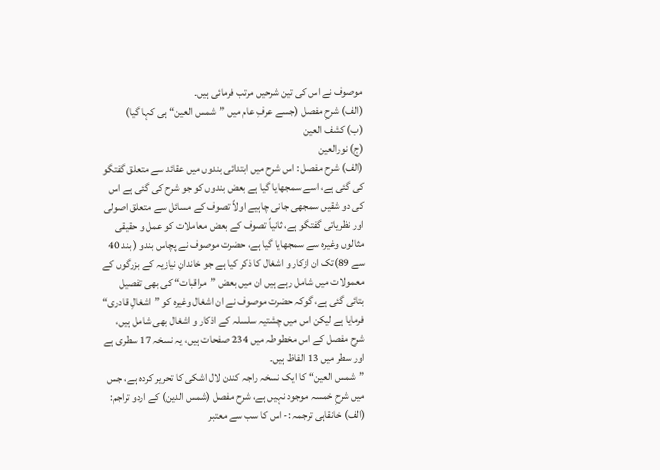موصوف نے اس کی تین شرحیں مرتب فرمائی ہیں۔
(الف) شرحِ مفصل (جسے عرفِ عام میں ”شمس العین“ ہی کہا گیا)
(ب) کشف العین
(ج) نورالعین
(الف) شرح مفصل : اس شرح میں ابتدائی بندوں میں عقائد سے متعلق گفتگو کی گئی ہے، اسے سمجھایا گیا ہے بعض بندوں کو جو شرح کی گئی ہے اس کی دو شقیں سمجھی جانی چاہیے اولاً تصوف کے مسائل سے متعلق اصولی اور نظریاتی گفتگو ہے، ثانیاً تصوف کے بعض معاملات کو عمل و حقیقی مثالوں وغیرہ سے سمجھایا گیا ہے، حضرت موصوف نے پچاس بندو ( بند 40 سے 89)تک ان ازکار و اشغال کا ذکر کیا ہے جو خاندانِ نیازیہ کے بزرگوں کے معمولات میں شامل رہے ہیں ان میں بعض ”مراقبات“ کی بھی تفصیل بتائی گئی ہے، گوکہ حضرت موصوف نے ان اشغال وغیرہ کو ”اشغالِ قادری“ فرمایا ہے لیکن اس میں چشتیہ سلسلہ کے اذکار و اشغال بھی شامل ہیں، شرح مفصل کے اس مخطوطہ میں 234 صفحات ہیں، یہ نسخہ 17 سطری ہے اور سطر میں 13 الفاظ ہیں۔
”شمس العین“ کا ایک نسخہ راجہ کندن لال اشکی کا تحریر کردہ ہے، جس میں شرحِ خمسہ موجود نہیں ہے، شرح مفصل (شمس الدین) کے اردو تراجم:
(الف) خانقاہی ترجمہ :- اس کا سب سے معتبر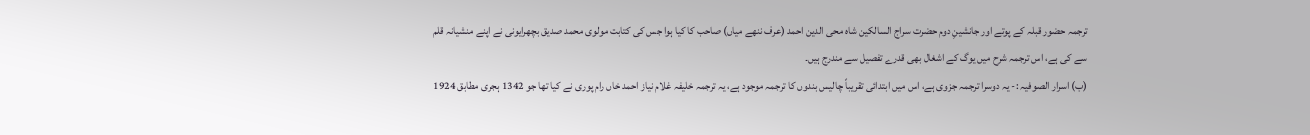ترجمہ حضور قبلہ کے پوتے اور جانشینِ دوم حضرت سراج السالکین شاہ محی الدین احمد (عرف ننھے میاں) صاحب کا کیا ہوا جس کی کتابت مولوی محمد صدیق بچھرایونی نے اپنے منشیانہ قلم سے کی ہے، اس ترجمہ شرح میں یوگ کے اشغال بھی قدرے تفصیل سے مندرج ہیں۔
(ب) اسرار الصوفیہ :- یہ دوسرا ترجمہ جزوی ہے، اس میں ابتدائی تقریباً چالیس بندوں کا ترجمہ موجود ہے، یہ ترجمہ خلیفہ غلام نیاز احمد خاں رام پوری نے کیا تھا جو 1342 ہجری مطابق 1924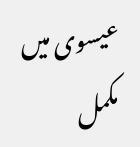عیسوی میں مکمل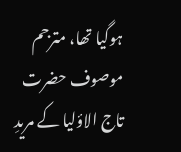ہوگیا تھا، مترجم موصوف حضرت تاج الاؤلیا کے مریدِ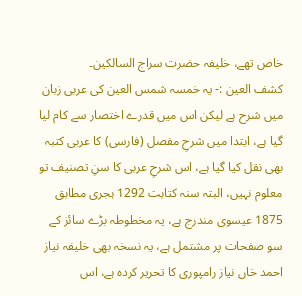خاص تھے، خلیفہ حضرت سراج السالکین۔
کشف العین :- یہ خمسہ شمس العین کی عربی زبان میں شرح ہے لیکن اس میں قدرے اختصار سے کام لیا گیا ہے، ابتدا میں شرحِ مفصل (فارسی) کا عربی کتبہ بھی نقل کیا گیا ہے، اس شرحِ عربی کا سنِ تصنیف تو معلوم نہیں، البتہ سنہ کتابت 1292 ہجری مطابق 1875 عیسوی مندرج ہے، یہ مخطوطہ بڑے سائز کے سو صفحات پر مشتمل ہے، یہ نسخہ بھی خلیفہ نیاز احمد خاں نیاز رامپوری کا تحریر کردہ ہے، اس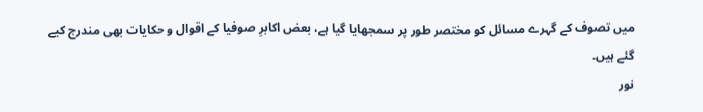میں تصوف کے گہرے مسائل کو مختصر طور پر سمجھایا گیا ہے، بعض اکابرِ صوفیا کے اقوال و حکایات بھی مندرج کیے گئے ہیں۔
نور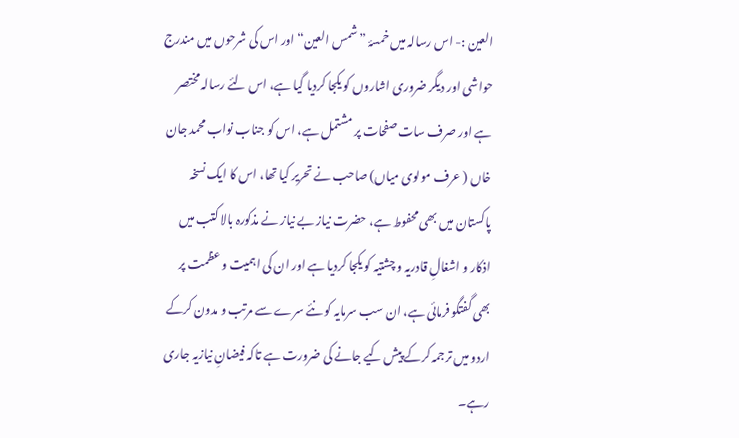العین :- اس رسالہ میں خمسۂ ”شمس العین“ اور اس کی شرحوں میں مندرج حواشی اور دیگر ضروری اشاروں کو یکجا کردیا گیا ہے، اس لئے رسالہ مختصر ہے اور صرف سات صفحات پر مشتمل ہے، اس کو جناب نواب محمد جان خاں ( عرف مولوی میاں) صاحب نے تحریر کیا تھا، اس کا ایک نسخہ پاکستان میں بھی محفوط ہے، حضرت نیاز بے نیاز نے مذکورہ بالا کتب میں اذکار و اشغالِ قادریہ و چشتیہ کو یکجا کردیا ہے اور ان کی اہمیت و عظمت پر بھی گفتگو فرمائی ہے، ان سب سرمایہ کو نئے سرے سے مرتب و مدون کرکے اردو میں ترجمہ کرکے پیش کیے جانے کی ضرورت ہے تاکہ فیضانِ نیازیہ جاری رہے۔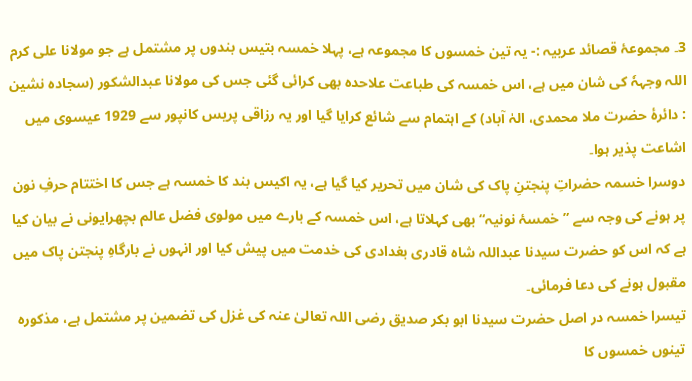3۔ مجموعۂ قصائد عربیہ :- یہ تین خمسوں کا مجموعہ ہے، پہلا خمسہ بتیس بندوں پر مشتمل ہے جو مولانا علی کرم اللہ وجہہٗ کی شان میں ہے، اس خمسہ کی طباعت علاحدہ بھی کرائی گئی جس کی مولانا عبدالشکور (سجادہ نشین : دائرۂ حضرت ملا محمدی، الہٰ آباد) کے اہتمام سے شائع کرایا گیا اور یہ رزاقی پریس کانپور سے 1929 عیسوی میں اشاعت پذیر ہوا۔
دوسرا خسمہ حضراتِ پنجتنِ پاک کی شان میں تحریر کیا گیا ہے، یہ اکیس بند کا خمسہ ہے جس کا اختتام حرفِ نون پر ہونے کی وجہ سے ”خمسۂ نونیہ“ بھی کہلاتا ہے، اس خمسہ کے بارے میں مولوی فضل عالم بچھرایونی نے بیان کیا ہے کہ اس کو حضرت سیدنا عبداللہ شاہ قادری بغدادی کی خدمت میں پیش کیا اور انہوں نے بارگاہِ پنجتن پاک میں مقبول ہونے کی دعا فرمائی۔
تیسرا خمسہ در اصل حضرت سیدنا ابو بکر صدیق رضی اللہ تعالیٰ عنہ کی غزل کی تضمین پر مشتمل ہے، مذکورہ تینوں خمسوں کا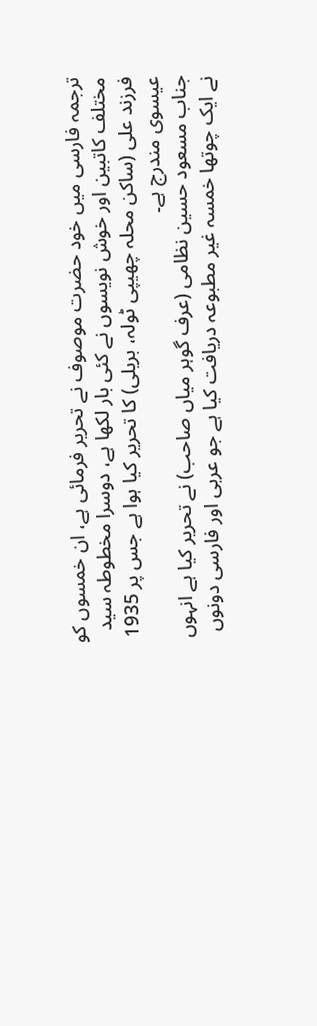ترجمہ فارسی میں خود حضرت موصوف نے تحریر فرمائی ہے، ان خمسوں کو مختلف کاتبین اور خوش نویسوں نے کئی بار لکھا ہے، دوسرا مخطوطہ سید فرزند علی (ساکن محلہ چھیپی ٹولہ، بریلی) کا تحریر کیا ہوا ہے جس پر 1935 عیسوی مندرج ہے۔
جناب مسعود حسین نظامی (عرف گوہر میاں صاحب) نے تحریر کیا ہے انہوں نے ایک چوتھا خمسہ غیر مطبوعہ دریافت کیا ہے جو عربی اور فارسی دونوں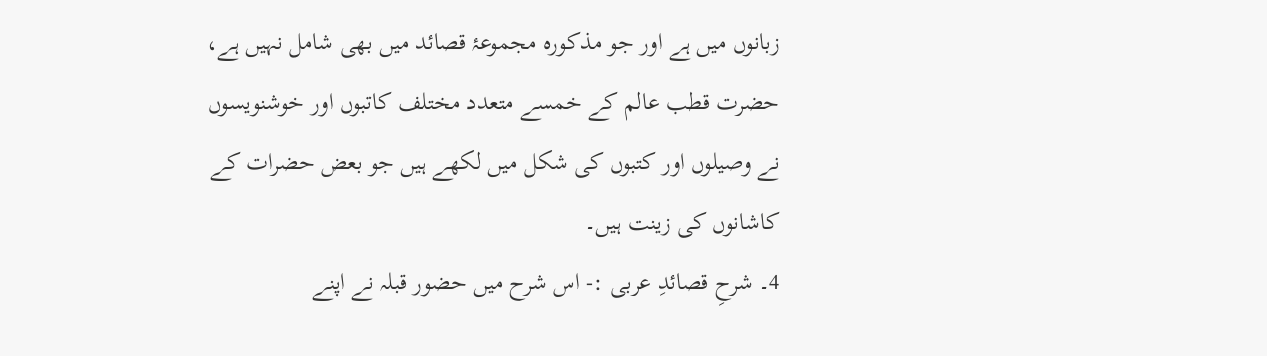زبانوں میں ہے اور جو مذکورہ مجموعۂ قصائد میں بھی شامل نہیں ہے، حضرت قطب عالم کے خمسے متعدد مختلف کاتبوں اور خوشنویسوں نے وصیلوں اور کتبوں کی شکل میں لکھے ہیں جو بعض حضرات کے کاشانوں کی زینت ہیں۔
4۔ شرحِ قصائدِ عربی :- اس شرح میں حضور قبلہ نے اپنے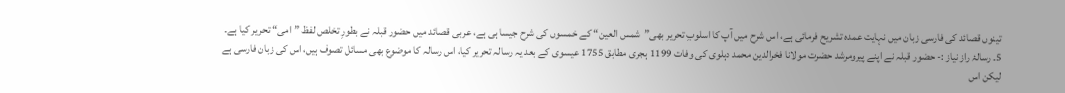تینوں قصائد کی فارسی زبان میں نہایت عمدہ تشریح فرمائی ہے، اس شرح میں آپ کا اسلوبِ تحریر بھی”شمس العین“ کے خمسوں کی شرح جیسا ہی ہے، عربی قصائد میں حضور قبلہ نے بطورِ تخلص لفظ ”امی“ تحریر کیا ہے۔
5۔ رسالۂ راز نیاز :- حضور قبلہ نے اپنے پیرومرشد حضرت مولانا فخرالدین محمد دہلوی کی وفات 1199 ہجری مطابق 1755 عیسوی کے بعد یہ رسالہ تحریر کیا، اس رسالہ کا موضوع بھی مسائل تصوف ہیں، اس کی زبان فارسی ہے لیکن اس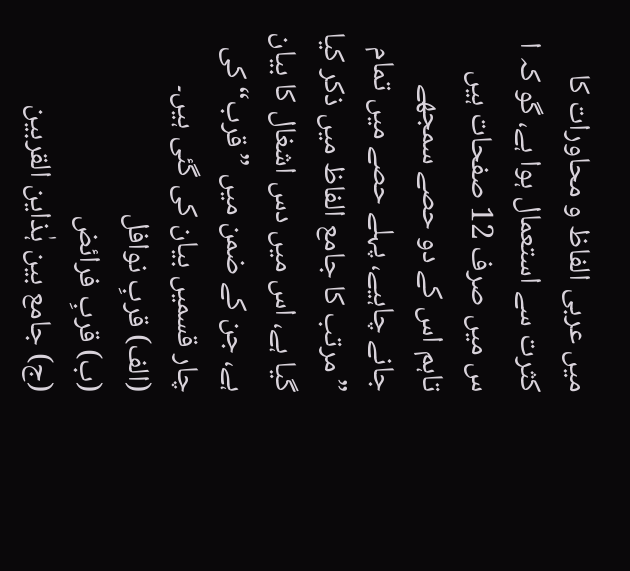میں عربی الفاظ و محاورات کا کثرت سے استعمال ہوا ہے، گو کہ ا س میں صرف 12 صفحات ہیں تاہم اس کے دو حصے سمجھے جانے چاہیے، پہلے حصے میں تمام ”مرتب کا جامع الفاظ میں ذکر کیا گیا ہے، اس میں دس اشغال کا بیان ہے، جن کے ضمن میں ”قرب“ کی چار قسمیں بیان کی گئی ہیں۔
(الف) قربِ نوافل
(ب) قربِ فرائض
(ج) جامع بین ہٰذاین القربین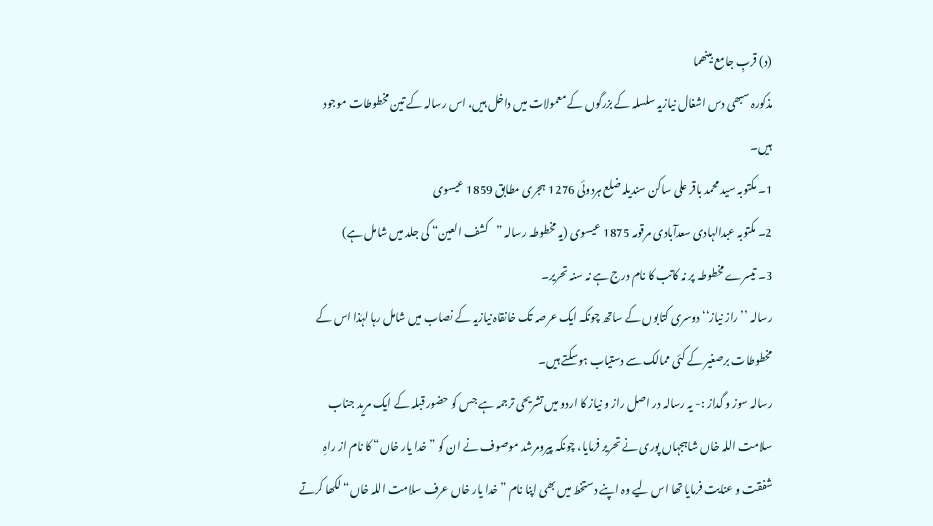(د) قربِ جامع بینھما
مذکورہ سبھی دس اشغال نیازیہ سلسلہ کے بزرگوں کے معمولات میں داخل ہیں، اس رسالہ کے تین مخطوطات موجود ہیں۔
1۔ مکتوبہ سید محمد باقر علی ساکن سندیلہ ضلع ہردوئی 1276 ہجری مطابق 1859 عیسوی
2۔ مکتوبہ عبدالہادی سعدآبادی مرقومہ 1875 عیسوی (یہ مخطوطہ رسالہ ”کشف العین“ کی جلد میں شامل ہے)
3۔ تیسرے مخطوطہ پر نہ کاتب کا نام درج ہے نہ سنہ تحریر۔
رسالہ ’’راز نیاز‘‘ دوسری کتابوں کے ساتھ چونکہ ایک عرصہ تک خانقاہ نیازیہ کے نصاب میں شامل رہا لہٰذا اس کے مخطوطات برصغیر کے کئی ممالک سے دستیاب ہوسکتے ہیں۔
رسالہ سوز و گداز :- یہ رسالہ در اصل راز و نیاز کا اردو میں تشریحی ترجمہ ہے جس کو حضور قبلہ کے ایک مرید جناب سلامت اللہ خاں شاہجہاں پوری نے تحریر فرمایا، چونکہ پیرومرشد موصوف نے ان کو ”خدا یار خاں“ کا نام از راہِ شفقت و عنایت فرمایا تھا اس لیے وہ اپنے دستخط میں بھی اپنا نام ”خدا یار خاں عرف سلامت اللہ خاں“ لکھا کرتے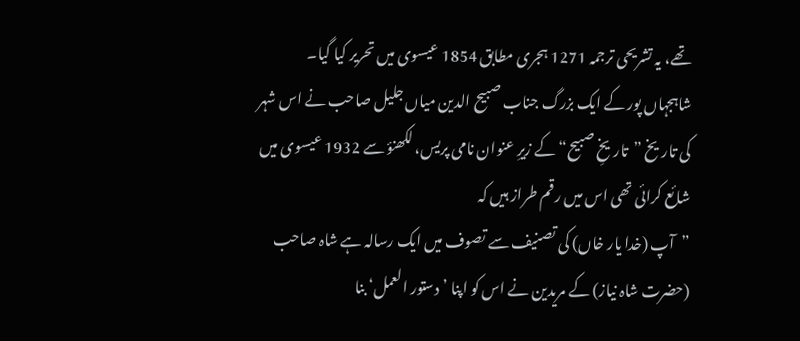تھے، یہ تشریحی ترجمہ 1271 ہجری مطابق 1854 عیسوی میں تحریر کیا گیا۔
شاہجہاں پور کے ایک بزرگ جناب صبیح الدین میاں جلیل صاحب نے اس شہر کی تاریخ ”تاریخِ صبیح“ کے زیرِ عنوان نامی پریس، لکھنؤ سے 1932 عیسوی میں شائع کرائی تھی اس میں رقم طراز ہیں کہ
”آپ (خدا یار خاں) کی تصنیف سے تصوف میں ایک رسالہ ہے شاہ صاحب (حضرت شاہ نیاز) کے مریدین نے اس کو اپنا ’دستور العمل‘ بنا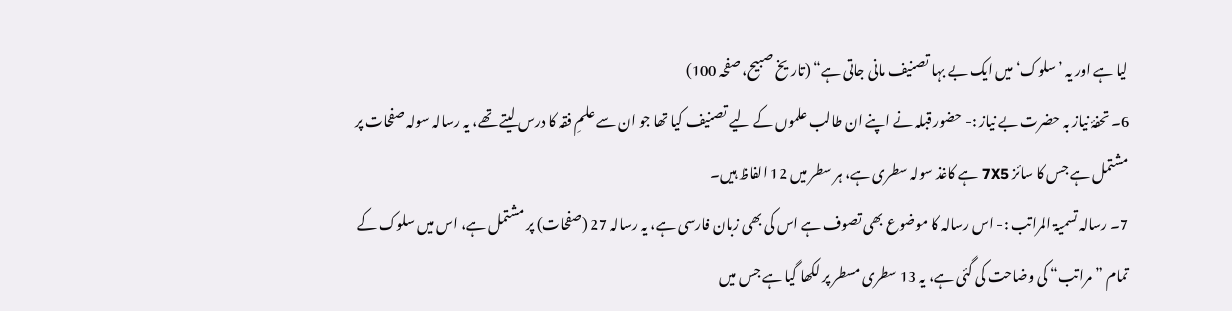لیا ہے اور یہ ’سلوک‘ میں ایک بے بہا تصنیف مانی جاتی ہے“ (تاریخ صبیح، صفحہ 100)
6۔ تحفۂ نیاز بہ حضرت بے نیاز :- حضور قبلہ نے اپنے ان طالب علموں کے لیے تصنیف کیا تھا جو ان سے علمِ فقہ کا درس لیتے تھے، یہ رسالہ سولہ صفحات پر مشتمل ہے جس کا سائز 7X5 ہے کاغذ سولہ سطری ہے، ہر سطر میں 12 الفاظ ہیں۔
7۔ رسالہ تسمیۃ المراتب :- اس رسالہ کا موضوع بھی تصوف ہے اس کی بھی زبان فارسی ہے، یہ رسالہ 27 (صفحات) پر مشتمل ہے، اس میں سلوک کے تمام ”مراتب“ کی وضاحت کی گئی ہے، یہ 13 سطری مسطر پر لکھا گیا ہے جس میں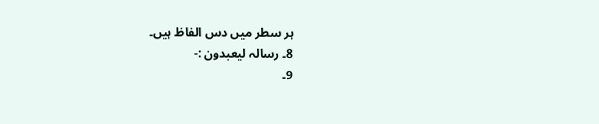ہر سطر میں دس الفاظ ہیں۔
8۔ رسالہ لیعبدون :-
9۔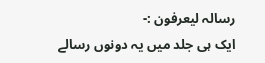رسالہ لیعرفون :-
ایک ہی جلد میں یہ دونوں رسالے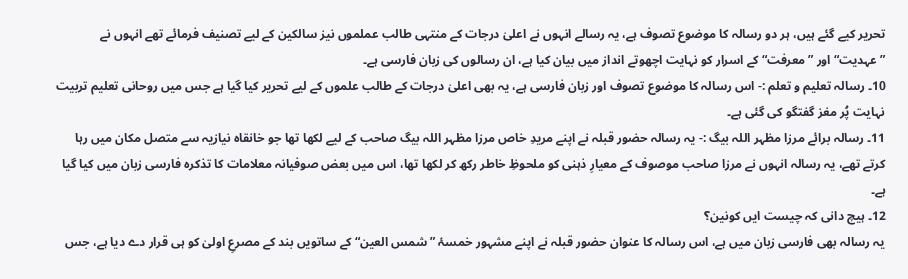تحریر کیے گئے ہیں، ہر دو رسالہ کا موضوع تصوف ہے، یہ رسالے انہوں نے اعلیٰ درجات کے منتہی طالب عملموں نیز سالکین کے لیے تصنیف فرمائے تھے انہوں نے ”عہدیت“ اور ”معرفت“ کے اسرار کو نہایت اچھوتے انداز میں بیان کیا ہے، ان رسالوں کی زبان فارسی ہے۔
10۔ رسالہ تعلیم و تعلم :- اس رسالہ کا موضوع تصوف اور زبان فارسی ہے، یہ بھی اعلیٰ درجات کے طالب علموں کے لیے تحریر کیا گیا ہے جس میں روحانی تعلیم تربیت نہایت پُر مغز گفتگو کی گئی ہے۔
11۔ رسالہ برائے مرزا مظہر اللہ بیگ :- یہ رسالہ حضور قبلہ نے اپنے مریدِ خاص مرزا مظہر اللہ بیگ صاحب کے لیے لکھا تھا جو خانقاہ نیازیہ سے متصل مکان میں رہا کرتے تھے، یہ رسالہ انہوں نے مرزا صاحب موصوف کے معیارِ ذہنی کو ملحوظِ خاطر رکھ کر لکھا تھا، اس میں بعض صوفیانہ معلامات کا تذکرہ فارسی زبان میں کیا گیا ہے۔
12۔ ہیچ دانی کہ چیست ایں کونین؟
یہ رسالہ بھی فارسی زبان میں ہے، اس رسالہ کا عنوان حضور قبلہ نے اپنے مشہور خمسۂ ”شمس العین“ کے ساتویں بند کے مصرعِ اولیٰ کو ہی قرار دے دیا ہے، جس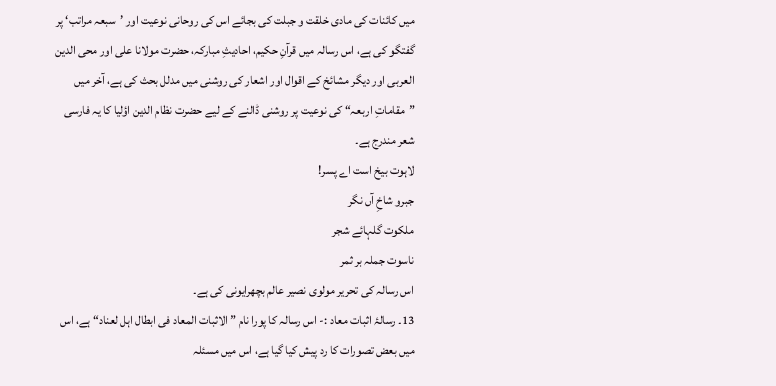میں کائنات کی مادی خلقت و جبلت کی بجائے اس کی روحانی نوعیت اور ’سبعہ مراتب‘ پر گفتگو کی ہے، اس رسالہ میں قرآنِ حکیم، احادیثِ مبارکہ، حضرت مولانا علی اور محی الدین العربی اور دیگر مشائخ کے اقوال اور اشعار کی روشنی میں مدلل بحث کی ہے، آخر میں ”مقاماتِ اربعہ“ کی نوعیت پر روشنی ڈالنے کے لیے حضرت نظام الدین اؤلیا کا یہ فارسی شعر مندرج ہے۔
لاہوت بیخ است اے پسر!
جبرو شاخِ آں نگر
ملکوت گلہائے شجر
ناسوت جملہ بر ثمر
اس رسالہ کی تحریر مولوی نصیر عالم بچھرایونی کی ہے۔
13۔ رسالۂ اثبات معاد :- اس رسالہ کا پورا نام ”الاثبات المعاد فی ابطال اہل لعناد“ ہے، اس میں بعض تصورات کا رد پیش کیا گیا ہے، اس میں مسئلہ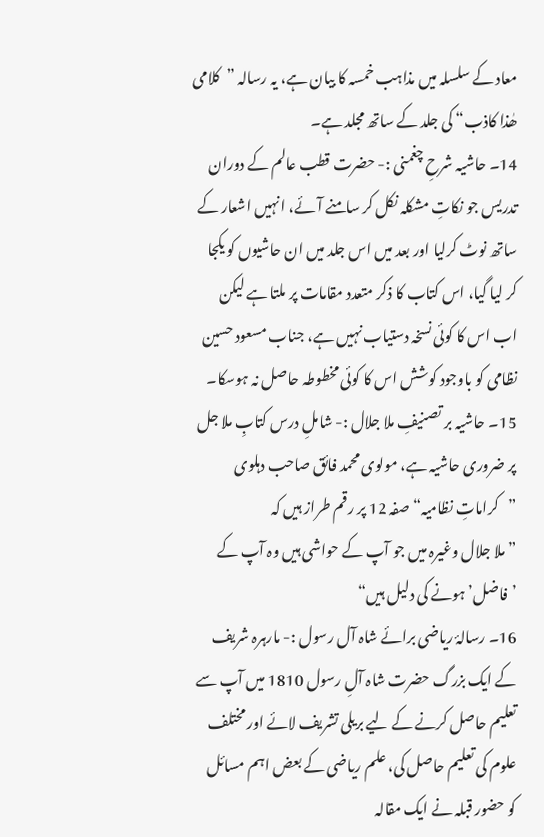معاد کے سلسلہ میں مذاہب خمسہ کا بیان ہے، یہ رسالہ ”کلامی ھٰذا کاذب“ کی جلد کے ساتھ مجلد ہے۔
14۔ حاشیہ شرحِ چغمنی :- حضرت قطب عالم کے دوران تدریس جو نکاتِ مشکلہ نکل کر سامنے آئے، انہیں اشعار کے ساتھ نوٹ کرلیا اور بعد میں اس جلد میں ان حاشیوں کو یکجا کر لیا گیا، اس کتاب کا ذکر متعدد مقامات پر ملتا ہے لیکن اب اس کا کوئی نسخہ دستیاب نہیں ہے، جناب مسعود حسین نظامی کو باوجود کوشش اس کا کوئی مخطوطہ حاصل نہ ہوسکا۔
15۔ حاشیہ بر تصنیفِ ملا جلال :- شاملِ درس کتابِ ملا جل پر ضروری حاشیہ ہے، مولوی محمد فائق صاحب دہلوی ”کراماتِ نظامیہ“ صفہ 12 پر رقم طراز ہیں کہ
”ملا جلال وغیرہ میں جو آپ کے حواشی ہیں وہ آپ کے ’فاضل’ ہونے کی دلیل ہیں“
16۔ رسالۂ ریاضی برائے شاہ آل رسول :- مارہرہ شریف کے ایک بزرگ حضرت شاہ آلِ رسول 1810 میں آپ سے تعلیم حاصل کرنے کے لیے بریلی تشریف لائے اور مختلف علوم کی تعلیم حاصل کی، علم ریاضی کے بعض اہم مسائل کو حضور قبلہ نے ایک مقالہ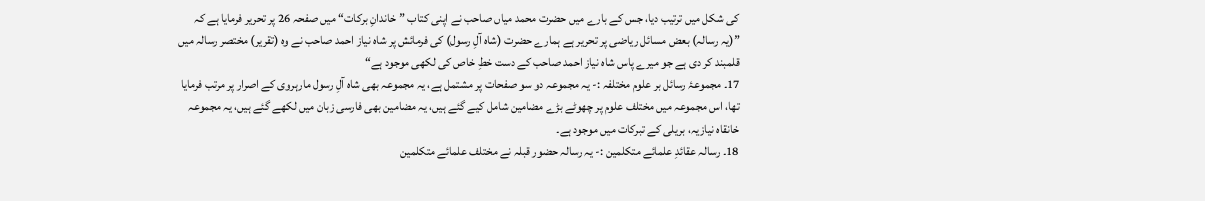کی شکل میں ترتیب دیا، جس کے بارے میں حضرت محمد میاں صاحب نے اپنی کتاب ”خاندانِ برکات“ میں صفحہ 26 پر تحریر فرمایا ہے کہ
”(یہ رسالہ) بعض مسائل ریاضی پر تحریر ہے ہمارے حضرت (شاہ آلِ رسول) کی فرمائش پر شاہ نیاز احمد صاحب نے وہ (تقریر) مختصر رسالہ میں قلمبند کر دی ہے جو میرے پاس شاہ نیاز احمد صاحب کے دست خطِ خاص کی لکھی موجود ہے“
17۔ مجموعۂ رسائل بر علوم مختلفہ :- یہ مجموعہ دو سو صفحات پر مشتمل ہے، یہ مجموعہ بھی شاہ آلِ رسول مارہروی کے اصرار پر مرتب فرمایا تھا، اس مجموعہ میں مختلف علوم پر چھوٹے بڑے مضامین شامل کیے گئے ہیں، یہ مضامین بھی فارسی زبان میں لکھے گئے ہیں، یہ مجموعہ خانقاہ نیازیہ، بریلی کے تبرکات میں موجود ہے۔
18۔ رسالہ عقائدِ علمائے متکلمین :- یہ رسالہ حضور قبلہ نے مختلف علمائے متکلمین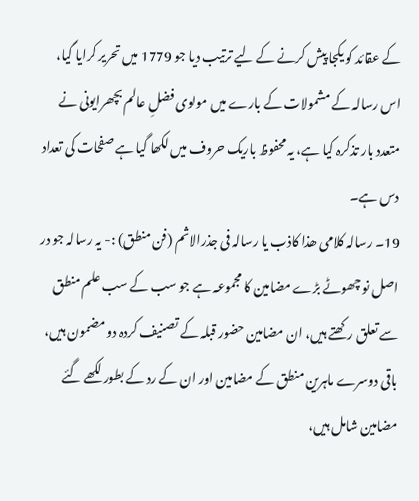کے عقائد کو یکجا پیش کرنے کے لیے ترتیب دیا جو 1779 میں تحریر کرایا گیا، اس رسالہ کے مشمولات کے بارے میں مولوی فضلِ عالم بچھرایونی نے متعدد بار تذکرہ کیا ہے، یہ محفوظ باریک حروف میں لکھا گیا ہے صفحات کی تعداد دس ہے۔
19۔ رسالہ کلامی ھذا کاذب یا رسالہ فی جذرالاثم (فن منطق) :- یہ رسالہ جو در اصل نو چھوٹے بڑے مضامین کا مجموعہ ہے جو سب کے سب علم منطق سے تعلق رکھتے ہیں، ان مضامین حضور قبلہ کے تصنیف کردہ دو مضمون ہیں، باقی دوسرے ماہرین منطق کے مضامین اور ان کے رد کے بطور لکھے گئے مضامین شامل ہیں،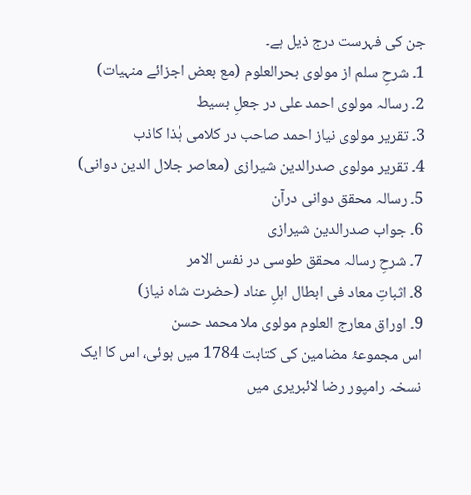جن کی فہرست درج ذیل ہے۔
1۔ شرحِ سلم از مولوی بحرالعلوم (مع بعض اجزائے منہیات)
2۔ رسالہ مولوی احمد علی در جعلِ بسیط
3۔ تقریر مولوی نیاز احمد صاحب در کلامی ہٰذا کاذب
4۔ تقریر مولوی صدرالدین شیرازی (معاصر جلال الدین دوانی)
5۔ رسالہ محقق دوانی درآن
6۔ جواب صدرالدین شیرازی
7۔ شرحِ رسالہ محقق طوسی در نفس الامر
8۔ اثباتِ معاد فی ابطال اہلِ عناد (حضرت شاہ نیاز)
9۔ اوراق معارج العلوم مولوی ملا محمد حسن
اس مجموعۂ مضامین کی کتابت 1784 میں ہوئی، اس کا ایک نسخہ رامپور رضا لائبریری میں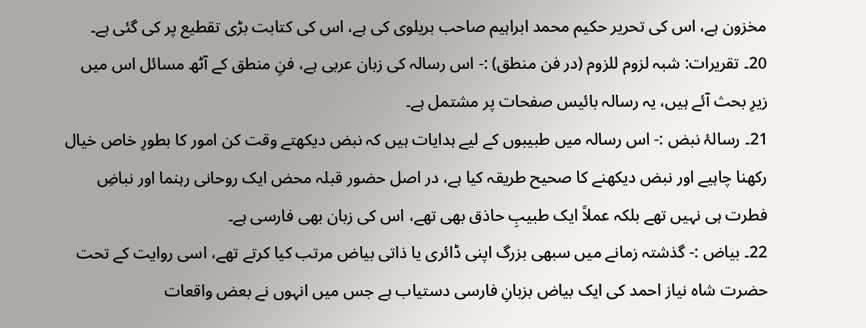مخزون ہے، اس کی تحریر حکیم محمد ابراہیم صاحب بریلوی کی ہے، اس کی کتابت بڑی تقطیع پر کی گئی ہے۔
20۔ تقریرات: شبہ لزوم للزوم (در فن منطق) :- اس رسالہ کی زبان عربی ہے، فنِ منطق کے آٹھ مسائل اس میں زیرِ بحث آئے ہیں، یہ رسالہ بائیس صفحات پر مشتمل ہے۔
21۔ رسالۂ نبض :- اس رسالہ میں طبیبوں کے لیے ہدایات ہیں کہ نبض دیکھتے وقت کن امور کا بطورِ خاص خیال رکھنا چاہیے اور نبض دیکھنے کا صحیح طریقہ کیا ہے، در اصل حضور قبلہ محض ایک روحانی رہنما اور نباضِ فطرت ہی نہیں تھے بلکہ عملاً ایک طبیبِ حاذق بھی تھے، اس کی زبان بھی فارسی ہے۔
22۔ بیاض :- گذشتہ زمانے میں سبھی بزرگ اپنی ڈائری یا ذاتی بیاض مرتب کیا کرتے تھے، اسی روایت کے تحت حضرت شاہ نیاز احمد کی ایک بیاض بزبانِ فارسی دستیاب ہے جس میں انہوں نے بعض واقعات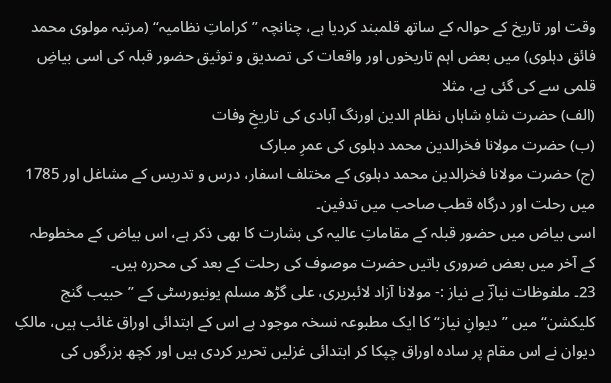وقت اور تاریخ کے حوالہ کے ساتھ قلمبند کردیا ہے، چنانچہ ”کراماتِ نظامیہ“ (مرتبہ مولوی محمد فائق دہلوی) میں بعض اہم تاریخوں اور واقعات کی تصدیق و توثیق حضور قبلہ کی اسی بیاضِ قلمی سے کی گئی ہے، مثلا
(الف) حضرت شاہِ شاہاں نظام الدین اورنگ آبادی کی تاریخِ وفات
(ب) حضرت مولانا فخرالدین محمد دہلوی کی عمرِ مبارک
(ج) حضرت مولانا فخرالدین محمد دہلوی کے مختلف اسفار، درس و تدریس کے مشاغل اور 1785 میں رحلت اور درگاہ قطب صاحب میں تدفین۔
اسی بیاض میں حضور قبلہ کے مقاماتِ عالیہ کی بشارت کا بھی ذکر ہے، اس بیاض کے مخطوطہ کے آخر میں بعض ضروری باتیں حضرت موصوف کی رحلت کے بعد کی محررہ ہیں۔
23۔ ملفوظات نیازؔ بے نیاز :- مولانا آزاد لائبریری، علی گڑھ مسلم یونیورسٹی کے ”حبیب گنج کلیکشن“ میں ”دیوانِ نیاز“ کا ایک مطبوعہ نسخہ موجود ہے اس کے ابتدائی اوراق غائب ہیں، مالکِ دیوان نے اس مقام پر سادہ اوراق چپکا کر ابتدائی غزلیں تحریر کردی ہیں اور کچھ بزرگوں کی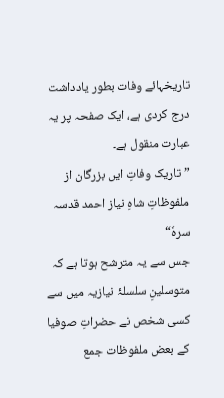تاریخہائے وفات بطور یادداشت درج کردی ہے، ایک صفحہ پر یہ عبارت منقول ہے۔
”تاریک وفاتِ ایں بزرگان از ملفوظاتِ شاہِ نیاز احمد قدسہ سرہٗ“
جس سے یہ مترشح ہوتا ہے کہ متوسلینِ سلسلۂ نیازیہ میں سے کسی شخص نے حضراتِ صوفیا کے بعض ملفوظات جمع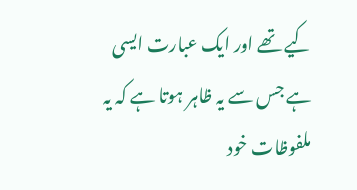کیے تھے اور ایک عبارت ایسی ہے جس سے یہ ظاہر ہوتا ہے کہ یہ ملفوظات خود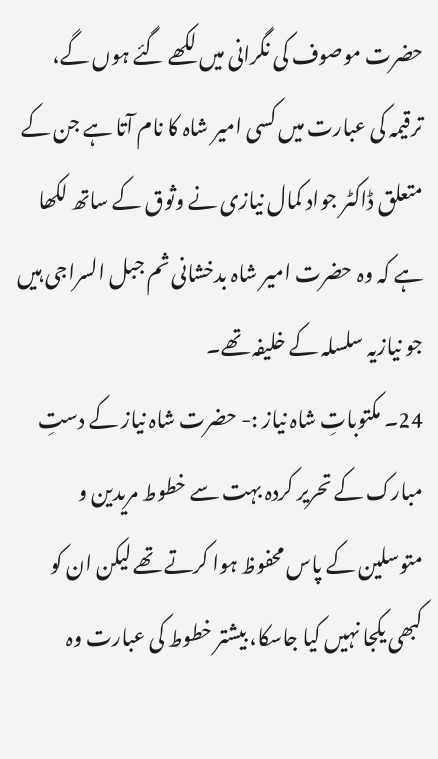حضرت موصوف کی نگرانی میں لکھے گئے ہوں گے، ترقیمہ کی عبارت میں کسی امیر شاہ کا نام آتا ہے جن کے متعلق ڈاکٹر جواد کمال نیازی نے وثوق کے ساتھ لکھا ہے کہ وہ حضرت امیر شاہ بدخشانی ثم جبل السراجی ہیں جو نیازیہ سلسلہ کے خلیفہ تھے۔
24۔ مکتوباتِ شاہ نیاز :- حضرت شاہ نیاز کے دستِ مبارک کے تحریر کردہ بہت سے خطوط مریدین و متوسلین کے پاس محفوظ ہوا کرتے تھے لیکن ان کو کبھی یکجا نہیں کیا جاسکا، بیشتر خطوط کی عبارت وہ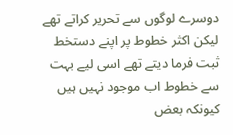دوسرے لوگوں سے تحریر کراتے تھے لیکن اکثر خطوط پر اپنے دستخط ثبت فرما دیتے تھے اسی لیے بہت سے خطوط اب موجود نہیں ہیں کیونکہ بعض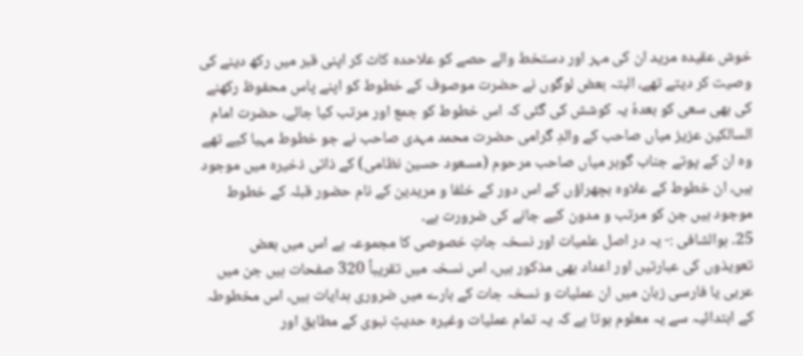خوش عقیدہ مرید ان کی مہر اور دستخط والے حصے کو علاحدہ کاٹ کر اپنی قبر میں رکھ دینے کی وصیت کر دیتے تھے، البتہ بعض لوگوں نے حضرت موصوف کے خطوط کو اپنے پاس محفوظ رکھنے کی بھی سعی کو بعدہٗ یہ کوشش کی گئی کہ اس خطوط کو جمع اور مرتب کیا جائے، حضرت امام السالکین عزیز میاں صاحب کے والدِ گرامی حضرت محمد مہدی صاحب نے جو خطوط مہیا کیے تھے وہ ان کے پوتے جناب گوہر میاں صاحب مرحوم (مسعود حسین نظامی) کے ذاتی ذخیرہ میں موجود ہیں، ان خطوط کے علاوہ بچھراؤں کے اس دور کے خلفا و مریدین کے نام حضور قبلہ کے خطوط موجود ہیں جن کو مرتب و مدون کیے جانے کی ضرورت ہے۔
25۔ ہوالشافی :- یہ در اصل علمیات اور نسخہ جاتِ خصوصی کا مجموعہ ہے اس میں بعض تعویذوں کی عبارتیں اور اعداد بھی مذکور ہیں، اس نسخہ میں تقریباً 320 صفحات ہیں جن میں عربی یا فارسی زبان میں ان عملیات و نسخہ جات کے بارے میں ضروری ہدایات ہیں، اس مخطوطہ کے ابتدائیہ سے یہ معلوم ہوتا ہے کہ یہ تمام عملیات وغیرہ حدیثِ نبوی کے مطابق اور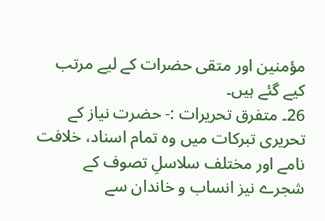مؤمنین اور متقی حضرات کے لیے مرتب کیے گئے ہیں۔
26۔ متفرق تحریرات :- حضرت نیاز کے تحریری تبرکات میں وہ تمام اسناد، خلافت نامے اور مختلف سلاسلِ تصوف کے شجرے نیز انساب و خاندان سے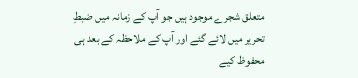متعلق شجرے موجود ہیں جو آپ کے زمانہ میں ضبطِ تحریر میں لائے گئے اور آپ کے ملاحظہ کے بعد ہی محفوظ کیے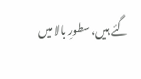گئے ہیں، سطورِ بالا میں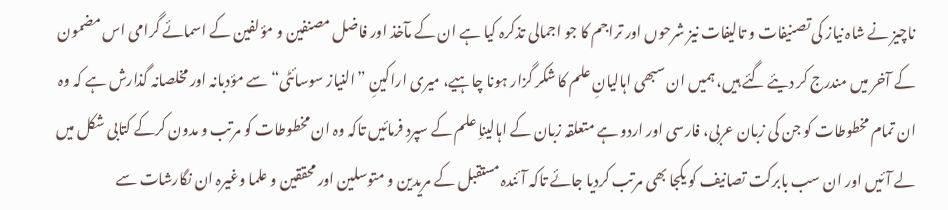ناچیز نے شاہ نیاز کی تصنیفات و تالیفات نیز شرحوں اور تراجم کا جو اجمالی تذکرہ کیا ہے ان کے مآخذ اور فاضل مصنفین و مؤلفین کے اسمائے گرامی اس مضمون کے آخر میں مندرج کر دیئے گئے ہیں، ہمیں ان سبھی اہالیانِ علم کا شکر گزار ہونا چاہیے، میری اراکینِ ”النیاز سوسائٹی“ سے مؤدبانہ اور مخلصانہ گذارش ہے کہ وہ ان تمام مخطوطات کو جن کی زبان عربی، فارسی اور اردو ہے متعلقہ زبان کے اہالیناِ علم کے سپرد فرمائیں تاکہ وہ ان مخطوطات کو مرتب و مدون کرکے کتابی شکل میں لے آئیں اور ان سب بابرکت تصانیف کو یکجا بھی مرتب کردیا جائے تاکہ آئندہ مستقبل کے مریدین و متوسلین اور محققین و علما وغیرہ ان نگارشات سے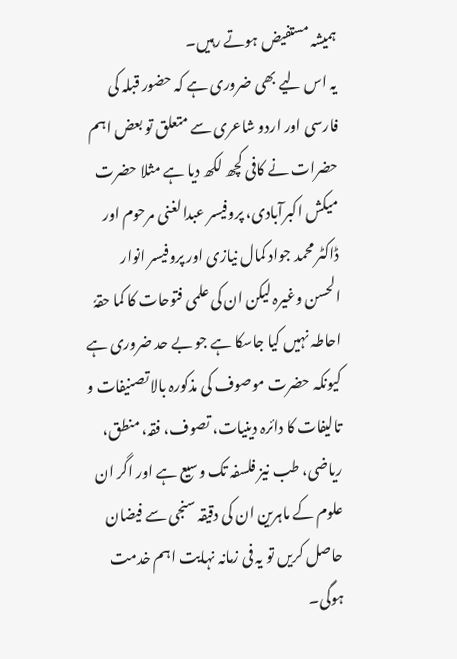ہمیشہ مستفیض ہوتے رہیں۔
یہ اس لیے بھی ضروری ہے کہ حضور قبلہ کی فارسی اور اردو شاعری سے متعلق تو بعض اہم حضرات نے کافی کچھ لکھ دیا ہے مثلا حضرت میکش اکبرآبادی، پروفیسر عبدالغنی مرحوم اور ڈاکٹر محمد جواد کمال نیازی اور پروفیسر انوار الحسن وغیرہ لیکن ان کی علمی فتوحات کا کما حقہٗ احاطہ نہیں کیا جاسکا ہے جو بے حد ضروری ہے کیونکہ حضرت موصوف کی مذکورہ بالا تصنیفات و تالیفات کا دائرہ دینیات، تصوف، فقہ، منطق، ریاضی، طب نیز فلسفہ تک وسیع ہے اور اگر ان علوم کے ماہرین ان کی دقیقہ سنجی سے فیضان حاصل کریں تو یہ فی زمانہ نہایت اہم خدمت ہوگی۔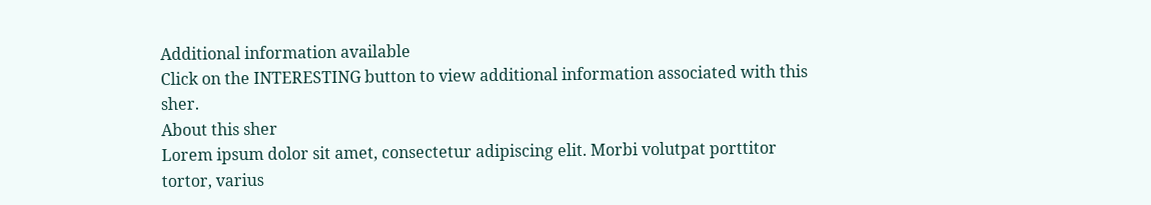Additional information available
Click on the INTERESTING button to view additional information associated with this sher.
About this sher
Lorem ipsum dolor sit amet, consectetur adipiscing elit. Morbi volutpat porttitor tortor, varius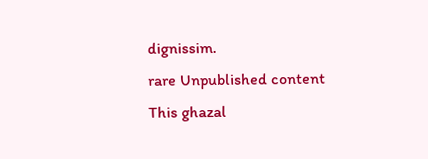dignissim.
rare Unpublished content
This ghazal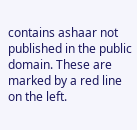contains ashaar not published in the public domain. These are marked by a red line on the left.